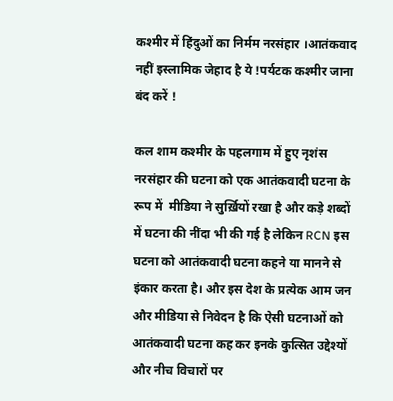कश्मीर में हिंदुओं का निर्मम नरसंहार ।आतंकवाद नहीं इस्लामिक जेहाद है ये !पर्यटक कश्मीर जाना बंद करें !

कल शाम कश्मीर के पहलगाम में हुए नृशंस नरसंहार की घटना को एक आतंकवादी घटना के रूप में  मीडिया ने सुर्ख़ियों रखा है और कड़े शब्दों में घटना की नींदा भी की गई है लेकिन RCN इस घटना को आतंकवादी घटना कहने या मानने से इंकार करता है। और इस देश के प्रत्येक आम जन और मीडिया से निवेदन है कि ऐसी घटनाओं को आतंकवादी घटना कह कर इनके कुत्सित उद्देश्यों और नीच विचारों पर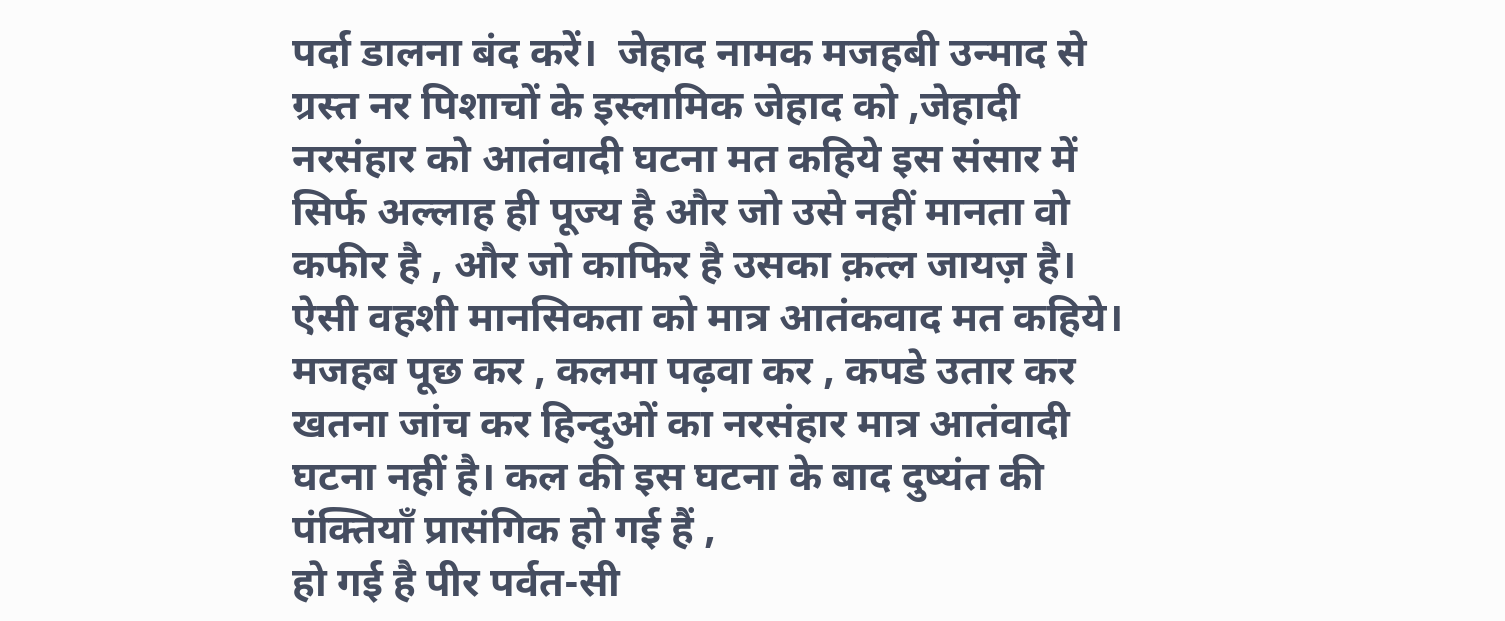पर्दा डालना बंद करें।  जेहाद नामक मजहबी उन्माद से ग्रस्त नर पिशाचों के इस्लामिक जेहाद को ,जेहादी नरसंहार को आतंवादी घटना मत कहिये इस संसार में सिर्फ अल्लाह ही पूज्य है और जो उसे नहीं मानता वो कफीर है , और जो काफिर है उसका क़त्ल जायज़ है।  ऐसी वहशी मानसिकता को मात्र आतंकवाद मत कहिये। मजहब पूछ कर , कलमा पढ़वा कर , कपडे उतार कर खतना जांच कर हिन्दुओं का नरसंहार मात्र आतंवादी घटना नहीं है। कल की इस घटना के बाद दुष्यंत की पंक्तियाँ प्रासंगिक हो गई हैं ,
हो गई है पीर पर्वत-सी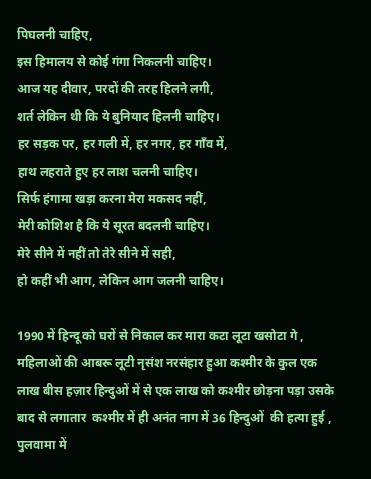पिघलनी चाहिए,
इस हिमालय से कोई गंगा निकलनी चाहिए।
आज यह दीवार, परदों की तरह हिलने लगी,
शर्त लेकिन थी कि ये बुनियाद हिलनी चाहिए।
हर सड़क पर, हर गली में, हर नगर, हर गाँव में,
हाथ लहराते हुए हर लाश चलनी चाहिए।
सिर्फ हंगामा खड़ा करना मेरा मकसद नहीं,
मेरी कोशिश है कि ये सूरत बदलनी चाहिए।
मेरे सीने में नहीं तो तेरे सीने में सही,
हो कहीं भी आग, लेकिन आग जलनी चाहिए।

1990 में हिन्दू को घरों से निकाल कर मारा कटा लूटा खसोटा गे , महिलाओं की आबरू लूटी नृसंश नरसंहार हुआ कश्मीर के कुल एक लाख बीस हज़ार हिन्दुओं में से एक लाख को कश्मीर छोड़ना पड़ा उसके बाद से लगातार  कश्मीर में ही अनंत नाग में 36 हिन्दुओं  की हत्या हुई , पुलवामा में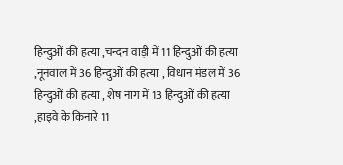हिन्दुओं की हत्या ,चन्दन वाड़ी में 11 हिन्दुओं की हत्या ,नूनवाल में 36 हिन्दुओं की हत्या , विधान मंडल में 36 हिन्दुओं की हत्या , शेष नाग में 13 हिन्दुओं की हत्या ,हाइवे के किनारे 11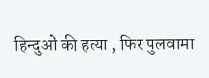हिन्दुओं की हत्या , फिर पुलवामा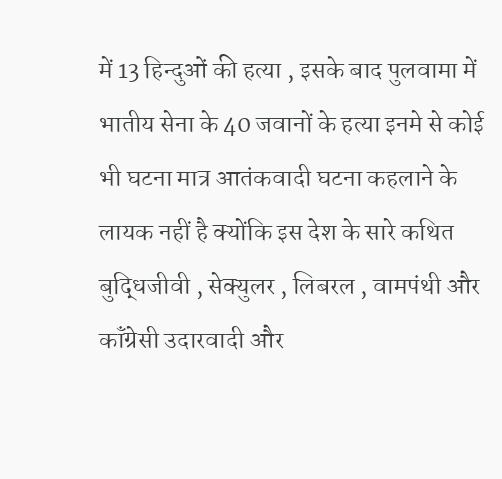में 13 हिन्दुओं की हत्या , इसके बाद पुलवामा में भातीय सेना के 40 जवानों के हत्या इनमे से कोई भी घटना मात्र आतंकवादी घटना कहलाने के लायक नहीं है क्योंकि इस देश के सारे कथित बुद्धिजीवी , सेक्युलर , लिबरल , वामपंथी और कॉंग्रेसी उदारवादी और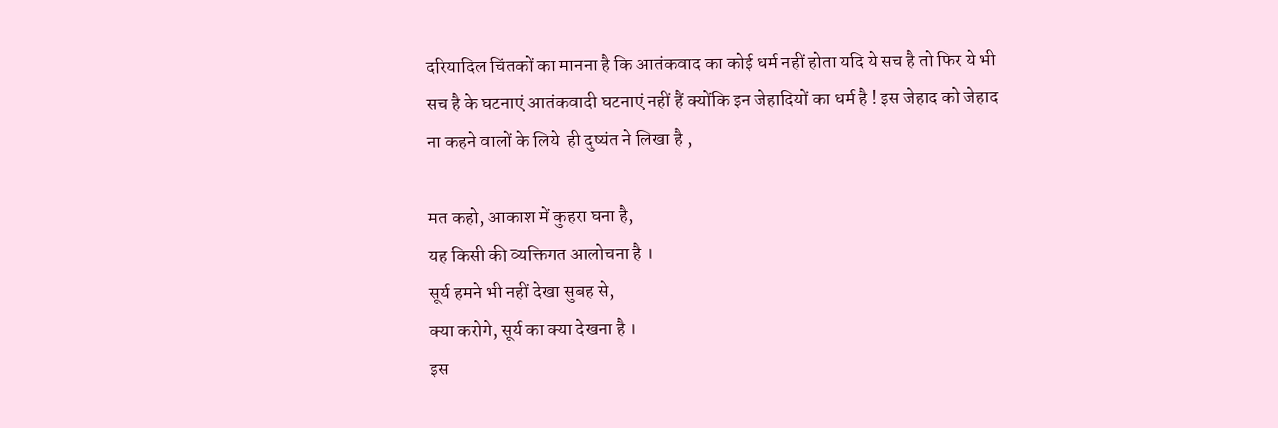दरियादिल चिंतकों का मानना है कि आतंकवाद का कोई धर्म नहीं होता यदि ये सच है तो फिर ये भी सच है के घटनाएं आतंकवादी घटनाएं नहीं हैं क्योंकि इन जेहादियों का धर्म है ! इस जेहाद को जेहाद ना कहने वालों के लिये  ही दुष्यंत ने लिखा है ,

मत कहो, आकाश में कुहरा घना है,
यह किसी की व्यक्तिगत आलोचना है ।
सूर्य हमने भी नहीं देखा सुबह से,
क्या करोगे, सूर्य का क्या देखना है ।
इस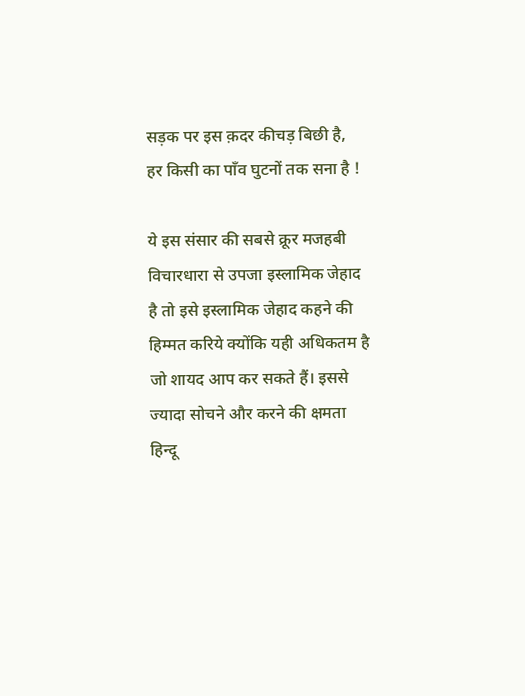सड़क पर इस क़दर कीचड़ बिछी है,
हर किसी का पाँव घुटनों तक सना है !

ये इस संसार की सबसे क्रूर मजहबी विचारधारा से उपजा इस्लामिक जेहाद है तो इसे इस्लामिक जेहाद कहने की हिम्मत करिये क्योंकि यही अधिकतम है जो शायद आप कर सकते हैं। इससे ज्यादा सोचने और करने की क्षमता हिन्दू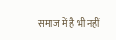समाज में है भी नहीं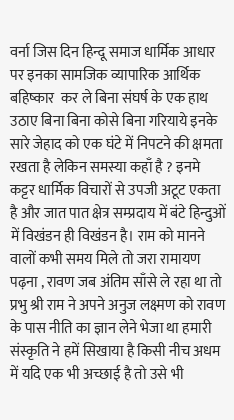वर्ना जिस दिन हिन्दू समाज धार्मिक आधार पर इनका सामजिक व्यापारिक आर्थिक बहिष्कार  कर ले बिना संघर्ष के एक हाथ उठाए बिना बिना कोसे बिना गरियाये इनके सारे जेहाद को एक घंटे में निपटने की क्षमता रखता है लेकिन समस्या कहाँ है ? इनमे कट्टर धार्मिक विचारों से उपजी अटूट एकता है और जात पात क्षेत्र सम्प्रदाय में बंटे हिन्दुओं में विखंडन ही विखंडन है। राम को मानने वालों कभी समय मिले तो जरा रामायण पढ़ना , रावण जब अंतिम साँसे ले रहा था तो प्रभु श्री राम ने अपने अनुज लक्ष्मण को रावण के पास नीति का ज्ञान लेने भेजा था हमारी संस्कृति ने हमें सिखाया है किसी नीच अधम में यदि एक भी अच्छाई है तो उसे भी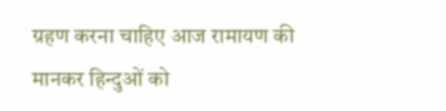ग्रहण करना चाहिए आज रामायण की मानकर हिन्दुओं को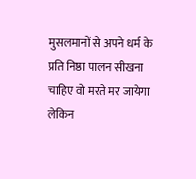मुसलमानों से अपने धर्म के प्रति निष्ठा पालन सीखना चाहिए वो मरते मर जायेगा लेकिन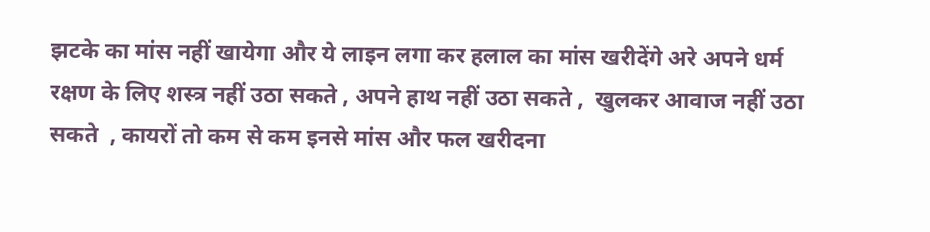झटके का मांस नहीं खायेगा और ये लाइन लगा कर हलाल का मांस खरीदेंगे अरे अपने धर्म रक्षण के लिए शस्त्र नहीं उठा सकते , अपने हाथ नहीं उठा सकते ,  खुलकर आवाज नहीं उठा सकते  , कायरों तो कम से कम इनसे मांस और फल खरीदना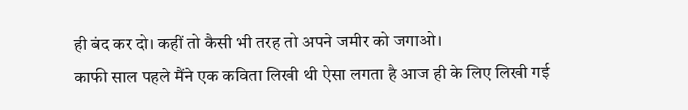ही बंद कर दो। कहीं तो कैसी भी तरह तो अपने जमीर को जगाओ।
काफी साल पहले मैंने एक कविता लिखी थी ऐसा लगता है आज ही के लिए लिखी गई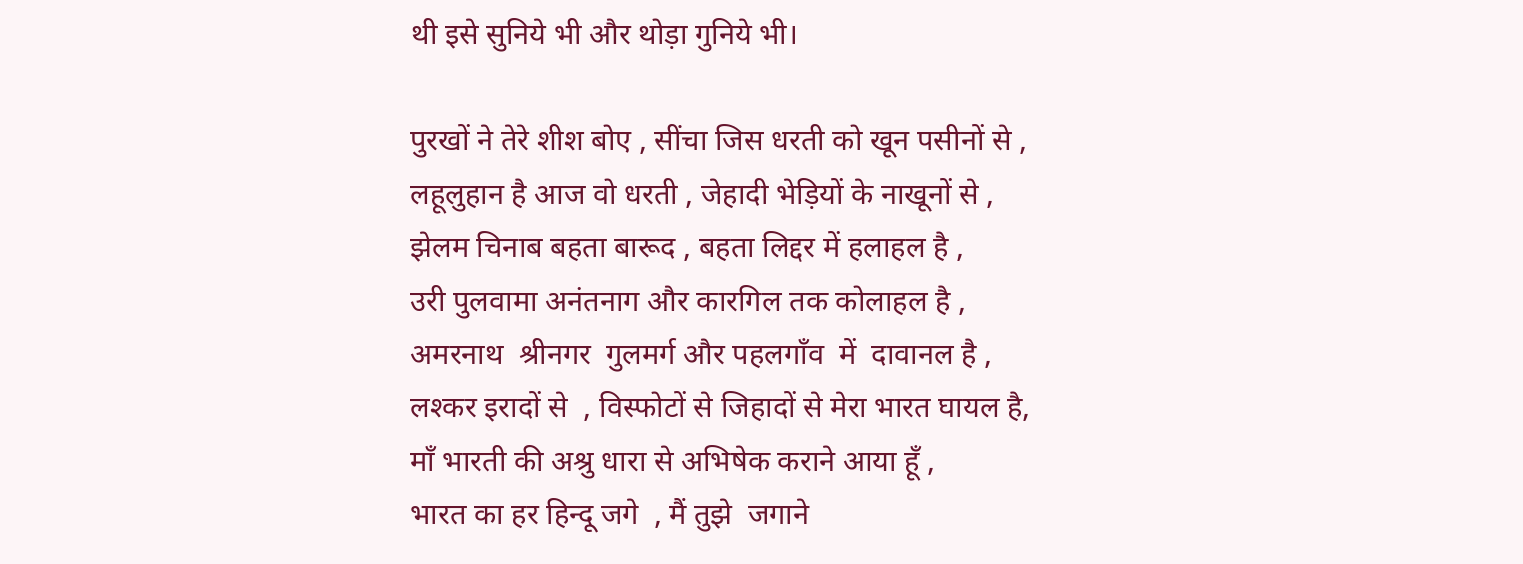थी इसे सुनिये भी और थोड़ा गुनिये भी।

पुरखों ने तेरे शीश बोए , सींचा जिस धरती को खून पसीनों से ,
लहूलुहान है आज वो धरती , जेहादी भेड़ियों के नाखूनों से ,
झेलम चिनाब बहता बारूद , बहता लिद्दर में हलाहल है ,
उरी पुलवामा अनंतनाग और कारगिल तक कोलाहल है ,
अमरनाथ  श्रीनगर  गुलमर्ग और पहलगाँव  में  दावानल है ,
लश्कर इरादों से  , विस्फोटों से जिहादों से मेरा भारत घायल है,
माँ भारती की अश्रु धारा से अभिषेक कराने आया हूँ ,
भारत का हर हिन्दू जगे  , मैं तुझे  जगाने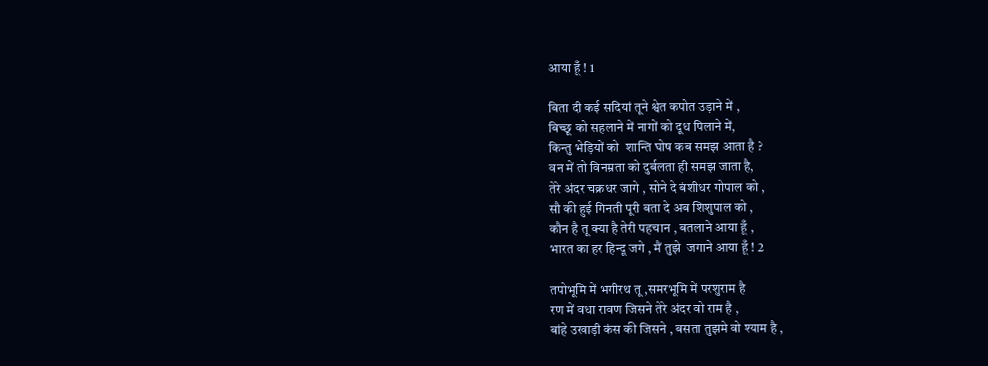आया हूँ ! 1

बिता दी कई सदियां तूने श्वेत कपोत उड़ाने में ,
बिच्छू को सहलाने में नागों को दूध पिलाने में,
किन्तु भेड़ियों को  शान्ति घोष कब समझ आता है ?
वन में तो विनम्रता को दुर्बलता ही समझ जाता है,
तेरे अंदर चक्रधर जागे , सोने दे बंशीधर गोपाल को ,
सौ की हुई गिनती पूरी बता दे अब शिशुपाल को ,
कौन है तू क्या है तेरी पहचान , बतलाने आया हूँ ,
भारत का हर हिन्दू जगे , मैं तुझे  जगाने आया हूँ ! 2

तपोभूमि में भगीरथ तू ,समरभूमि में परशुराम है
रण में वधा रावण जिसने तेरे अंदर वो राम है ,
बांहे उखाड़ी कंस की जिसने , बसता तुझमे वो श्याम है ,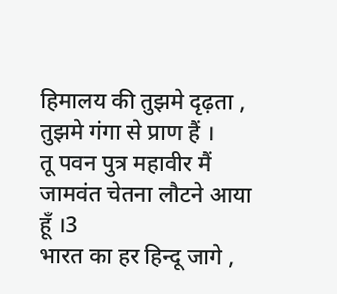हिमालय की तुझमे दृढ़ता , तुझमे गंगा से प्राण हैं ।
तू पवन पुत्र महावीर मैं जामवंत चेतना लौटने आया हूँ ।3
भारत का हर हिन्दू जागे ,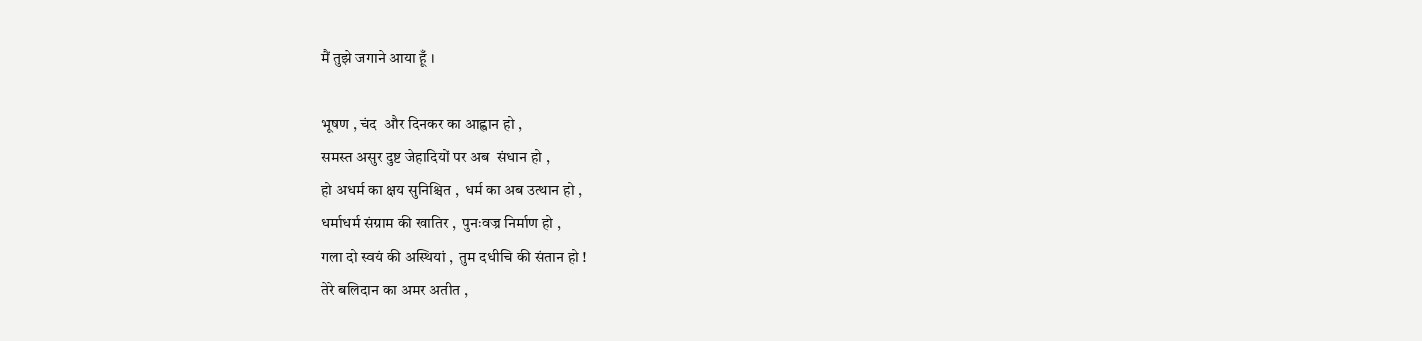मैं तुझे जगाने आया हूँ ।

भूषण , चंद  और दिनकर का आह्वान हो ,
समस्त असुर दुष्ट जेहादियों पर अब  संधान हो ,
हो अधर्म का क्षय सुनिश्चित ,  धर्म का अब उत्थान हो ,
धर्माधर्म संग्राम की खातिर ,  पुनःवज्र निर्माण हो ,
गला दो स्वयं की अस्थियां ,  तुम दधीचि की संतान हो !
तेरे बलिदान का अमर अतीत ,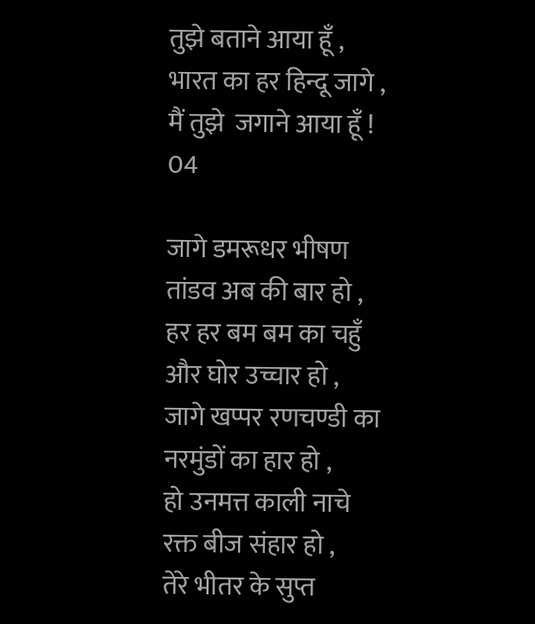तुझे बताने आया हूँ ,
भारत का हर हिन्दू जागे , मैं तुझे  जगाने आया हूँ ! 04

जागे डमरूधर भीषण तांडव अब की बार हो ,
हर हर बम बम का चहुँ और घोर उच्चार हो ,
जागे खप्पर रणचण्डी का नरमुंडों का हार हो ,
हो उनमत्त काली नाचे रक्त बीज संहार हो ,
तेरे भीतर के सुप्त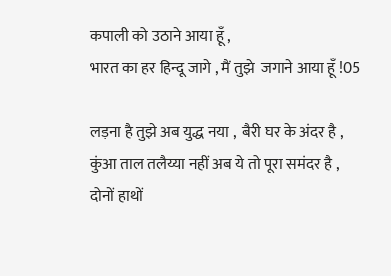कपाली को उठाने आया हूँ ,
भारत का हर हिन्दू जागे , मैं तुझे  जगाने आया हूँ !05

लड़ना है तुझे अब युद्ध नया ,  बैरी घर के अंदर है ,
कुंआ ताल तलैय्या नहीं अब ये तो पूरा समंदर है ,
दोनों हाथों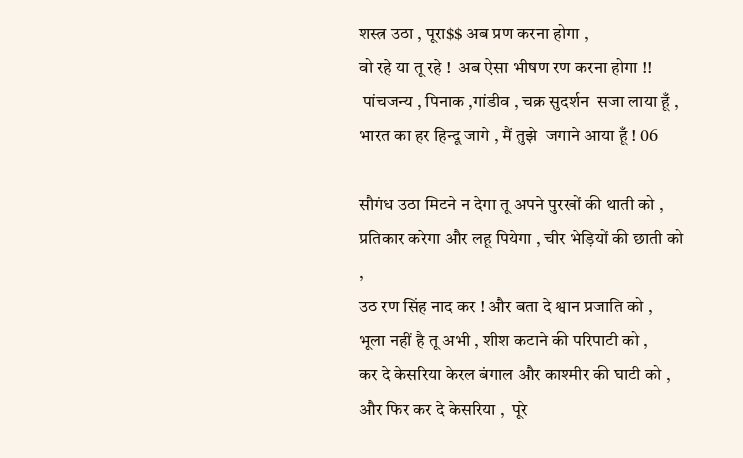शस्त्र उठा , पूरा$$ अब प्रण करना होगा ,
वो रहे या तू रहे !  अब ऐसा भीषण रण करना होगा !!
 पांचजन्य , पिनाक ,गांडीव , चक्र सुदर्शन  सजा लाया हूँ ,
भारत का हर हिन्दू जागे , मैं तुझे  जगाने आया हूँ ! 06

सौगंध उठा मिटने न देगा तू अपने पुरखों की थाती को ,
प्रतिकार करेगा और लहू पियेगा , चीर भेड़ियों की छाती को ,
उठ रण सिंह नाद कर ! और बता दे श्वान प्रजाति को ,
भूला नहीं है तू अभी , शीश कटाने की परिपाटी को ,
कर दे केसरिया केरल बंगाल और काश्मीर की घाटी को ,
और फिर कर दे केसरिया ,  पूरे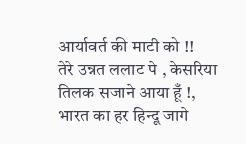आर्यावर्त की माटी को !!
तेरे उन्नत ललाट पे , केसरिया तिलक सजाने आया हूँ !,
भारत का हर हिन्दू जागे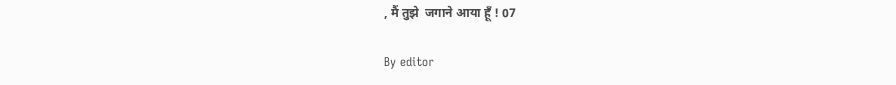, मैं तुझे  जगाने आया हूँ ! 07

By editor